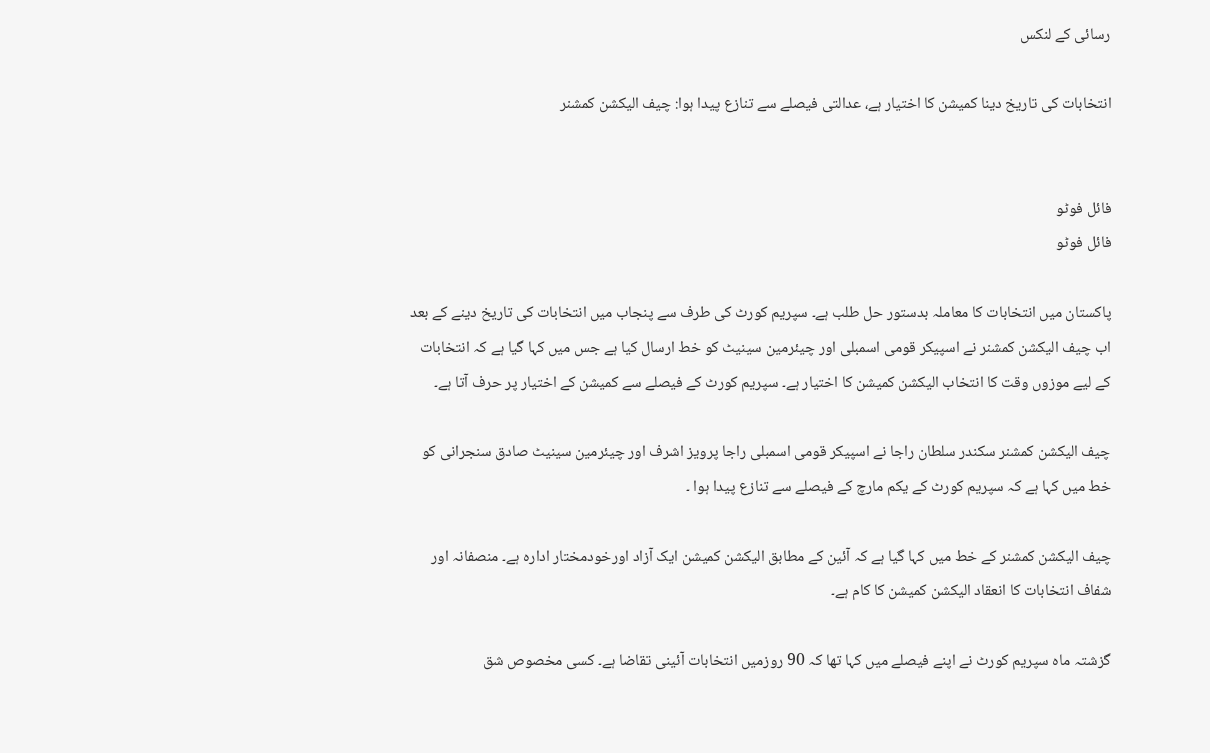رسائی کے لنکس

انتخابات کی تاریخ دینا کمیشن کا اختیار ہے، عدالتی فیصلے سے تنازع پیدا ہوا: چیف الیکشن کمشنر


فائل فوٹو
فائل فوٹو

پاکستان میں انتخابات کا معاملہ بدستور حل طلب ہے۔ سپریم کورٹ کی طرف سے پنجاب میں انتخابات کی تاریخ دینے کے بعد اب چیف الیکشن کمشنر نے اسپیکر قومی اسمبلی اور چیئرمین سینیٹ کو خط ارسال کیا ہے جس میں کہا گیا ہے کہ انتخابات کے لیے موزوں وقت کا انتخاب الیکشن کمیشن کا اختیار ہے۔ سپریم کورٹ کے فیصلے سے کمیشن کے اختیار پر حرف آتا ہے۔

چیف الیکشن کمشنر سکندر سلطان راجا نے اسپیکر قومی اسمبلی راجا پرویز اشرف اور چیئرمین سینیٹ صادق سنجرانی کو خط میں کہا ہے کہ سپریم کورٹ کے یکم مارچ کے فیصلے سے تنازع پیدا ہوا ۔

چیف الیکشن کمشنر کے خط میں کہا گیا ہے کہ آئین کے مطابق الیکشن کمیشن ایک آزاد اورخودمختار ادارہ ہے۔ منصفانہ اور شفاف انتخابات کا انعقاد الیکشن کمیشن کا کام ہے۔

گزشتہ ماہ سپریم کورٹ نے اپنے فیصلے میں کہا تھا کہ 90 روزمیں انتخابات آئینی تقاضا ہے۔ کسی مخصوص شق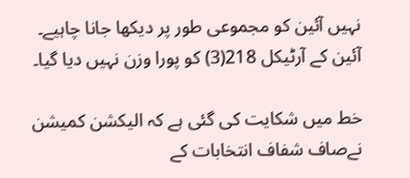نہیں آئین کو مجموعی طور پر دیکھا جانا چاہیے۔ آئین کے آرٹیکل 218(3) کو پورا وزن نہیں دیا گیا۔

خط میں شکایت کی گئی ہے کہ الیکشن کمیشن نےصاف شفاف انتخابات کے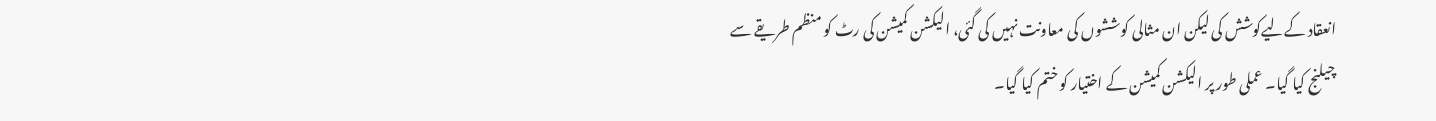انعقاد کےلیےکوشش کی لیکن ان مثالی کوششوں کی معاونت نہیں کی گئی، الیکشن کمیشن کی رٹ کو منظم طریقے سے چیلنج کیا گیا۔ عملی طور پر الیکشن کمیشن کے اختیار کو ختم کیا گیا۔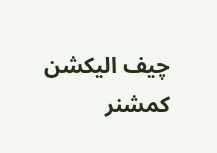چیف الیکشن کمشنر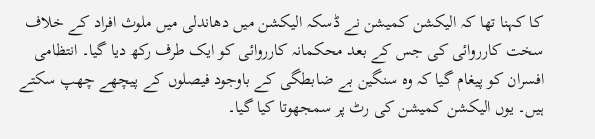کا کہنا تھا کہ الیکشن کمیشن نے ڈسکہ الیکشن میں دھاندلی میں ملوث افراد کے خلاف سخت کارروائی کی جس کے بعد محکمانہ کارروائی کو ایک طرف رکھ دیا گیا۔ انتظامی افسران کو پیغام گیا کہ وہ سنگین بے ضابطگی کے باوجود فیصلوں کے پیچھے چھپ سکتے ہیں۔ یوں الیکشن کمیشن کی رٹ پر سمجھوتا کیا گیا۔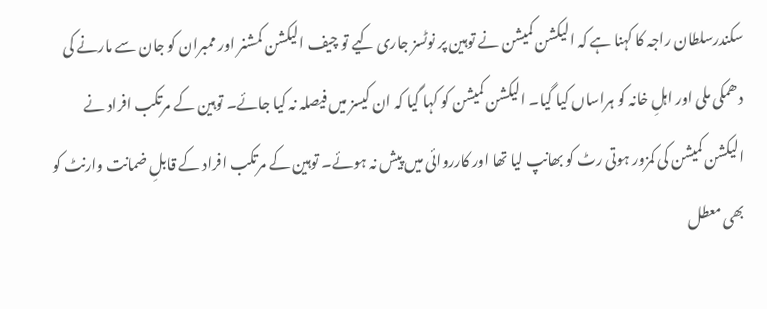سکندرسلطان راجہ کا کہنا ہے کہ الیکشن کمیشن نے توہین پر نوٹسز جاری کیے تو چیف الیکشن کمشنر اور ممبران کو جان سے مارنے کی دھمکی ملی اور اہلِ خانہ کو ہراساں کیا گیا۔ الیکشن کمیشن کو کہا گیا کہ ان کیسز میں فیصلہ نہ کیا جائے۔ توہین کے مرتکب افراد نے الیکشن کمیشن کی کمزور ہوتی رٹ کو بھانپ لیا تھا اور کارروائی میں پیش نہ ہوئے۔ توہین کے مرتکب افراد کے قابلِ ضمانت وارنٹ کو بھی معطل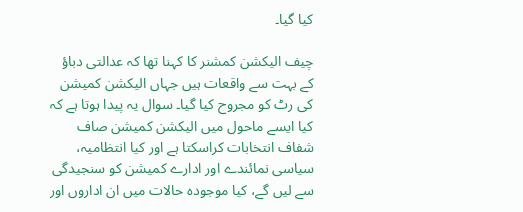کیا گیا۔

چیف الیکشن کمشنر کا کہنا تھا کہ عدالتی دباؤ کے بہت سے واقعات ہیں جہاں الیکشن کمیشن کی رٹ کو مجروح کیا گیا۔ سوال یہ پیدا ہوتا ہے کہ کیا ایسے ماحول میں الیکشن کمیشن صاف شفاف انتخابات کراسکتا ہے اور کیا انتظامیہ، سیاسی نمائندے اور ادارے کمیشن کو سنجیدگی سے لیں گے، کیا موجودہ حالات میں ان اداروں اور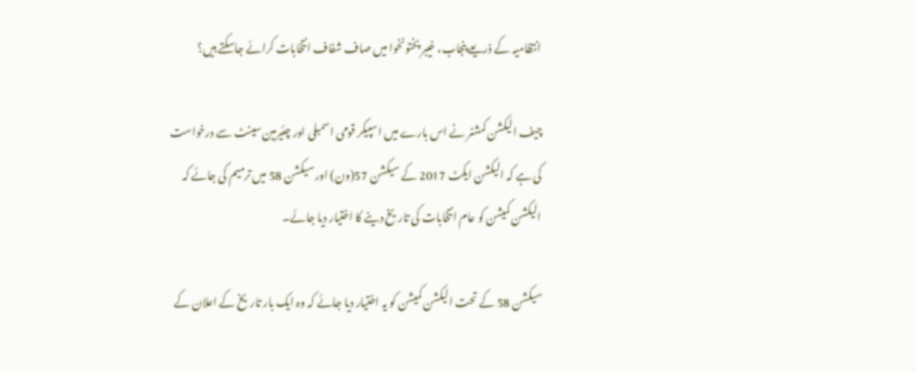انتظامیہ کے ذریعے پنجاب، خیبر پختونخوا میں صاف شفاف انتخابات کرائے جاسکتے ہیں؟

چیف الیکشن کمشنر نے اس بارے میں اسپیکر قومی اسمبلی اور چئیرمین سینٹ سے درخواست کی ہے کہ الیکشن ایکٹ 2017 کے سیکشن 57(ون) اور سیکشن 58 میں ترمیم کی جائے کہ الیکشن کمیشن کو عام انتخابات کی تاریخ دینے کا اختیار دیا جائے۔

سیکشن 58 کے تحت الیکشن کمیشن کو یہ اختیار دیا جائے کہ وہ ایک بار تاریخ کے اعلان کے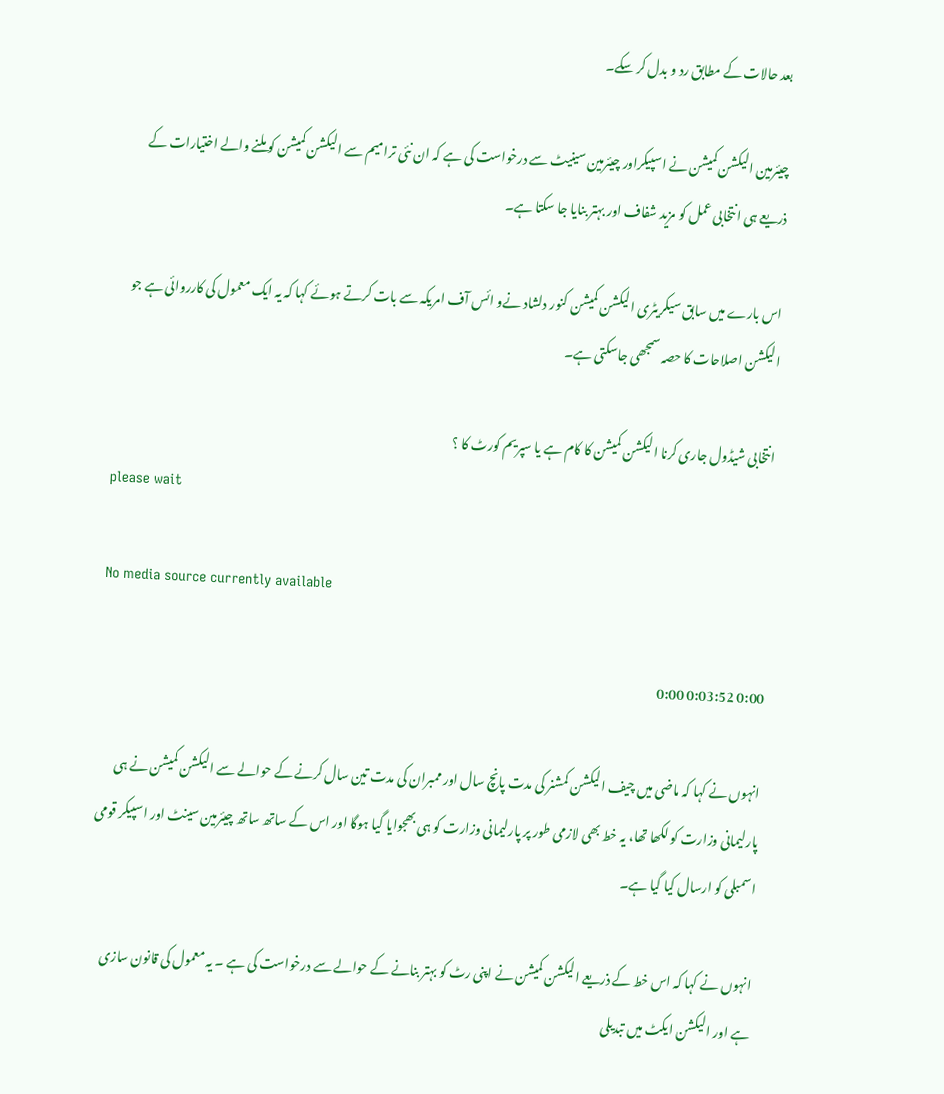بعد حالات کے مطابق رد و بدل کر سکے۔

چیئرمین الیکشن کمیشن نے اسپیکراور چیئرمین سینیٹ سے درخواست کی ہے کہ ان نئی ترامیم سے الیکشن کمیشن کو ملنے والے اختیارات کے ذریعے ہی انتخابی عمل کو مزید شفاف اور بہتر بنایا جا سکتا ہے۔

اس بارے میں سابق سیکریٹری الیکشن کمیشن کنور دلشاد نےو ائس آف امریکہ سے بات کرتے ہوئے کہا کہ یہ ایک معمول کی کارروائی ہے جو الیکشن اصلاحات کا حصہ سمجھی جاسکتی ہے۔

انتخابی شیڈول جاری کرنا الیکشن کمیشن کا کام ہے یا سپریم کورٹ کا ؟
please wait

No media source currently available

0:00 0:03:52 0:00

انہوں نے کہا کہ ماضی میں چیف الیکشن کمشنر کی مدت پانچ سال اور ممبران کی مدت تین سال کرنے کے حوالے سے الیکشن کمیشن نے ہی پارلیمانی وزارت کو لکھا تھا، یہ خط بھی لازمی طور پر پارلیمانی وزارت کو ہی بھجوایا گیا ہوگا اور اس کے ساتھ ساتھ چیئرمین سینٹ اور اسپیکر قومی اسمبلی کو ارسال کیا گیا ہے۔

انہوں نے کہا کہ اس خط کے ذریعے الیکشن کمیشن نے اپنی رٹ کو بہتر بنانے کے حوالے سے درخواست کی ہے ۔ یہ معمول کی قانون سازی ہے اور الیکشن ایکٹ میں تبدیلی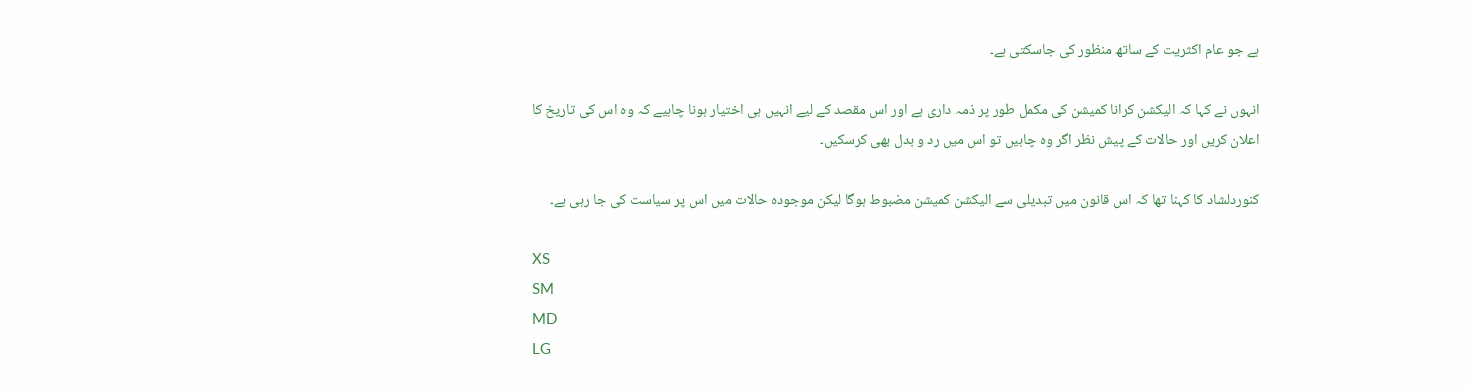ہے جو عام اکثریت کے ساتھ منظور کی جاسکتی ہے۔

انہوں نے کہا کہ الیکشن کرانا کمیشن کی مکمل طور پر ذمہ داری ہے اور اس مقصد کے لیے انہیں ہی اختیار ہونا چاہیے کہ وہ اس کی تاریخ کا اعلان کریں اور حالات کے پیش نظر اگر وہ چاہیں تو اس میں رد و بدل بھی کرسکیں۔

کنوردلشاد کا کہنا تھا کہ اس قانون میں تبدیلی سے الیکشن کمیشن مضبوط ہوگا لیکن موجودہ حالات میں اس پر سیاست کی جا رہی ہے۔

XS
SM
MD
LG